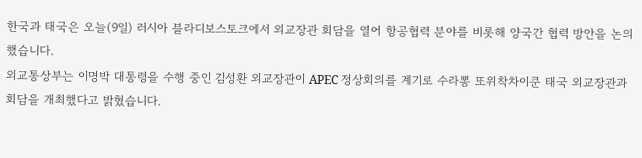한국과 태국은 오늘(9일) 러시아 블라디보스토크에서 외교장관 회담을 열어 항공협력 분야를 비롯해 양국간 협력 방안을 논의했습니다.
외교통상부는 이명박 대통령을 수행 중인 김성환 외교장관이 APEC 정상회의를 계기로 수라뽕 또위착차이쿤 태국 외교장관과 회담을 개최했다고 밝혔습니다.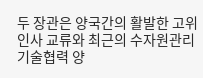두 장관은 양국간의 활발한 고위인사 교류와 최근의 수자원관리 기술협력 양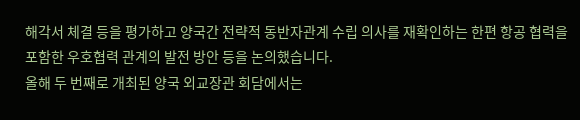해각서 체결 등을 평가하고 양국간 전략적 동반자관계 수립 의사를 재확인하는 한편 항공 협력을 포함한 우호협력 관계의 발전 방안 등을 논의했습니다.
올해 두 번째로 개최된 양국 외교장관 회담에서는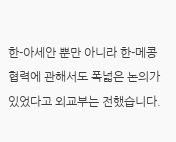한-아세안 뿐만 아니라 한-메콩 협력에 관해서도 폭넓은 논의가 있었다고 외교부는 전했습니다.